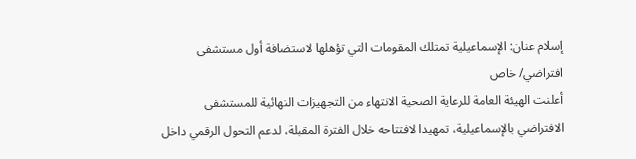إسلام عنان: الإسماعيلية تمتلك المقومات التي تؤهلها لاستضافة أول مستشفى افتراضي/ خاص
أعلنت الهيئة العامة للرعاية الصحية الانتهاء من التجهيزات النهائية للمستشفى الافتراضي بالإسماعيلية، تمهيدا لافتتاحه خلال الفترة المقبلة، لدعم التحول الرقمي داخل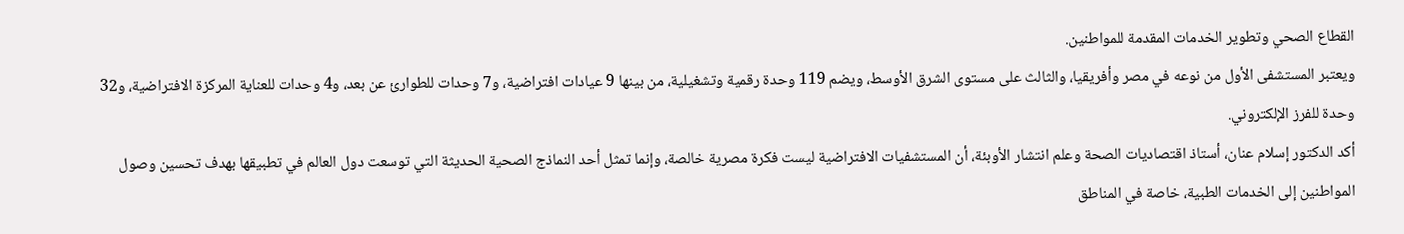القطاع الصحي وتطوير الخدمات المقدمة للمواطنين.
ويعتبر المستشفى الأول من نوعه في مصر وأفريقيا، والثالث على مستوى الشرق الأوسط، ويضم 119 وحدة رقمية وتشغيلية، من بينها 9 عيادات افتراضية، و7 وحدات للطوارئ عن بعد، و4 وحدات للعناية المركزة الافتراضية، و32 وحدة للفرز الإلكتروني.
أكد الدكتور إسلام عنان، أستاذ اقتصاديات الصحة وعلم انتشار الأوبئة، أن المستشفيات الافتراضية ليست فكرة مصرية خالصة، وإنما تمثل أحد النماذج الصحية الحديثة التي توسعت دول العالم في تطبيقها بهدف تحسين وصول المواطنين إلى الخدمات الطبية، خاصة في المناطق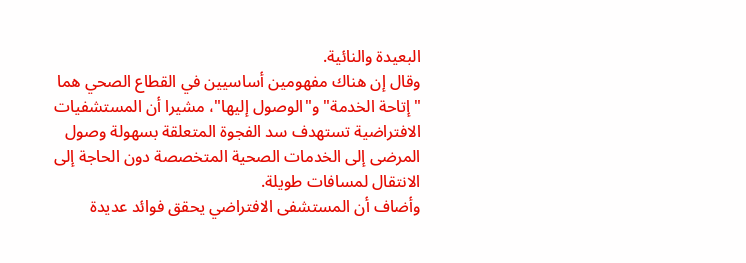البعيدة والنائية.
وقال إن هناك مفهومين أساسيين في القطاع الصحي هما "إتاحة الخدمة" و"الوصول إليها"، مشيرا أن المستشفيات الافتراضية تستهدف سد الفجوة المتعلقة بسهولة وصول المرضى إلى الخدمات الصحية المتخصصة دون الحاجة إلى الانتقال لمسافات طويلة.
وأضاف أن المستشفى الافتراضي يحقق فوائد عديدة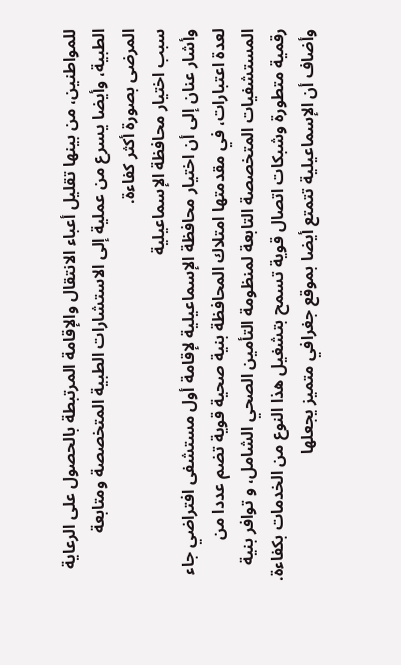للمواطنين، من بينها تقليل أعباء الانتقال والإقامة المرتبطة بالحصول على الرعاية الطبية، وأيضا يسرع من عملية إلى الاستشارات الطبية المتخصصة ومتابعة المرضى بصورة أكثر كفاءة.
سبب اختيار محافظة الإسماعيلية
وأشار عنان إلى أن اختيار محافظة الإسماعيلية لإقامة أول مستشفى افتراضي جاء لعدة اعتبارات، في مقدمتها امتلاك المحافظة بنية صحية قوية تضم عددا من المستشفيات المتخصصة التابعة لمنظومة التأمين الصحي الشامل، و توافر بنية رقمية متطورة وشبكات اتصال قوية تسمح بتشغيل هذا النوع من الخدمات بكفاءة.
وأضاف أن الإسماعيلية تتمتع أيضا بموقع جغرافي متميز يجعلها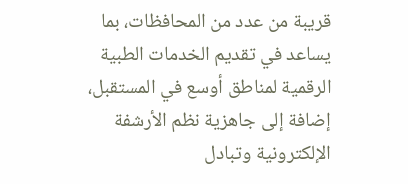قريبة من عدد من المحافظات، بما يساعد في تقديم الخدمات الطبية الرقمية لمناطق أوسع في المستقبل، إضافة إلى جاهزية نظم الأرشفة الإلكترونية وتبادل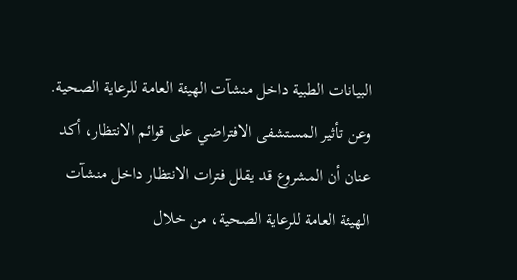البيانات الطبية داخل منشآت الهيئة العامة للرعاية الصحية.
وعن تأثير المستشفى الافتراضي على قوائم الانتظار، أكد عنان أن المشروع قد يقلل فترات الانتظار داخل منشآت الهيئة العامة للرعاية الصحية، من خلال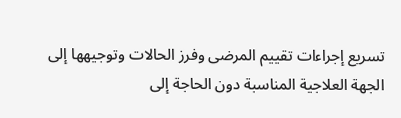تسريع إجراءات تقييم المرضى وفرز الحالات وتوجيهها إلى الجهة العلاجية المناسبة دون الحاجة إلى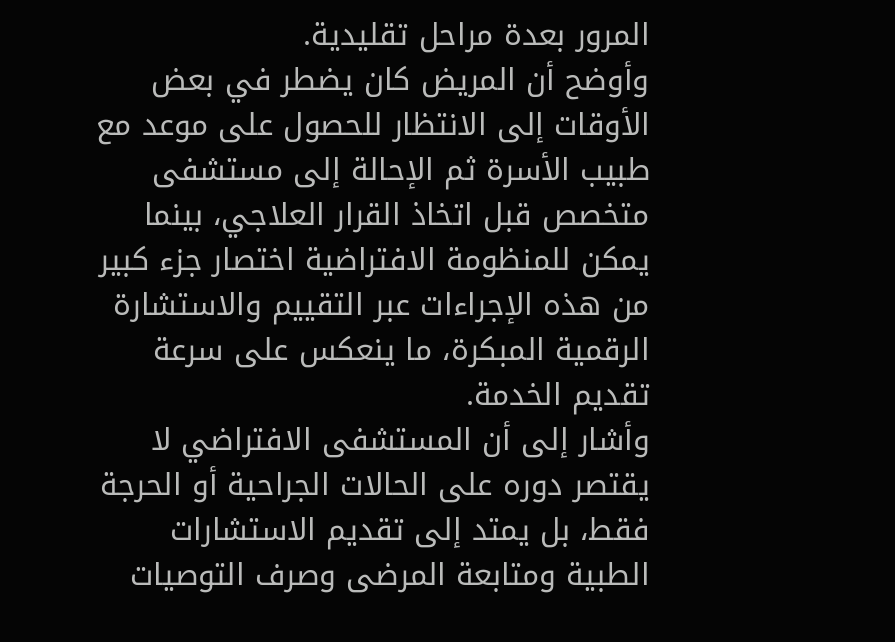المرور بعدة مراحل تقليدية.
وأوضح أن المريض كان يضطر في بعض الأوقات إلى الانتظار للحصول على موعد مع طبيب الأسرة ثم الإحالة إلى مستشفى متخصص قبل اتخاذ القرار العلاجي، بينما يمكن للمنظومة الافتراضية اختصار جزء كبير من هذه الإجراءات عبر التقييم والاستشارة الرقمية المبكرة، ما ينعكس على سرعة تقديم الخدمة.
وأشار إلى أن المستشفى الافتراضي لا يقتصر دوره على الحالات الجراحية أو الحرجة فقط، بل يمتد إلى تقديم الاستشارات الطبية ومتابعة المرضى وصرف التوصيات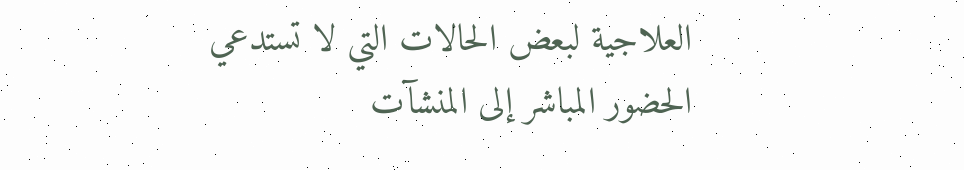العلاجية لبعض الحالات التي لا تستدعي الحضور المباشر إلى المنشآت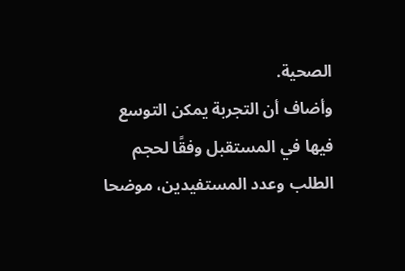الصحية.
وأضاف أن التجربة يمكن التوسع فيها في المستقبل وفقًا لحجم الطلب وعدد المستفيدين، موضحا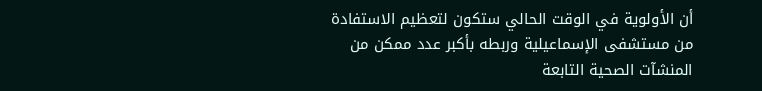أن الأولوية في الوقت الحالي ستكون لتعظيم الاستفادة من مستشفى الإسماعيلية وربطه بأكبر عدد ممكن من المنشآت الصحية التابعة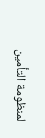لمنظومة التأمين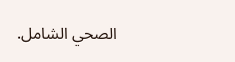الصحي الشامل.